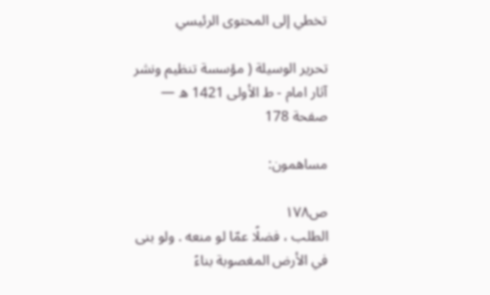تخطي إلى المحتوى الرئيسي

تحرير الوسيلة ( مؤسسة تنظيم ونشر آثار امام - ط الأولى 1421 ه — صفحة 178

مساهمون:

ص١٧٨
الطلب ، فضلًا عمّا لو منعه . ولو بنى في الأرض المغصوبة بناءً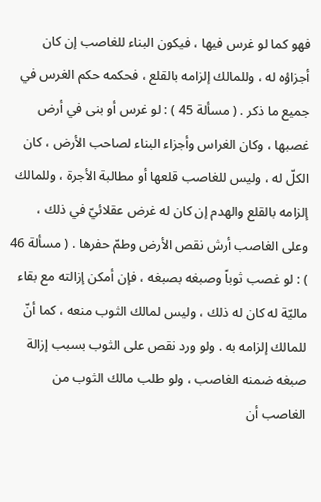فهو كما لو غرس فيها ، فيكون البناء للغاصب إن كان أجزاؤه له ، وللمالك إلزامه بالقلع ، فحكمه حكم الغرس في جميع ما ذكر . ( مسألة 45 ) : لو غرس أو بنى في أرض غصبها ، وكان الغراس وأجزاء البناء لصاحب الأرض ، كان الكلّ له ، وليس للغاصب قلعها أو مطالبة الأجرة ، وللمالك إلزامه بالقلع والهدم إن كان له غرض عقلائيّ في ذلك ، وعلى الغاصب أرش نقص الأرض وطمّ حفرها . ( مسألة 46 ) : لو غصب ثوباً وصبغه بصبغه ، فإن أمكن إزالته مع بقاء ماليّة له كان له ذلك ، وليس لمالك الثوب منعه ، كما أنّ للمالك إلزامه به . ولو ورد نقص على الثوب بسبب إزالة صبغه ضمنه الغاصب ، ولو طلب مالك الثوب من الغاصب أن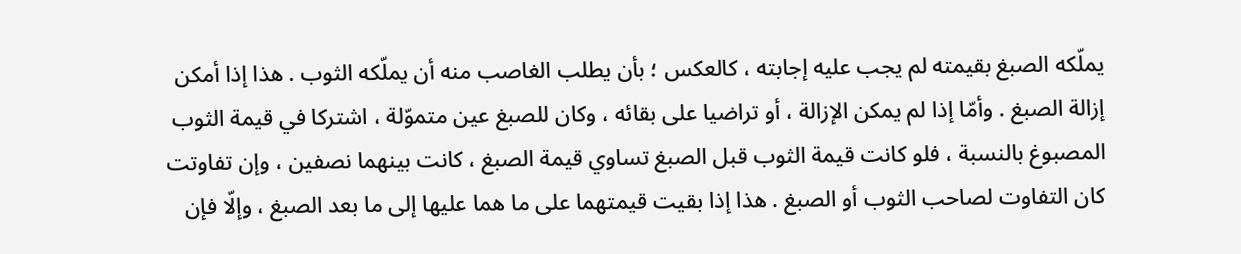يملّكه الصبغ بقيمته لم يجب عليه إجابته ، كالعكس ؛ بأن يطلب الغاصب منه أن يملّكه الثوب . هذا إذا أمكن إزالة الصبغ . وأمّا إذا لم يمكن الإزالة ، أو تراضيا على بقائه ، وكان للصبغ عين متموّلة ، اشتركا في قيمة الثوب المصبوغ بالنسبة ، فلو كانت قيمة الثوب قبل الصبغ تساوي قيمة الصبغ ، كانت بينهما نصفين ، وإن تفاوتت كان التفاوت لصاحب الثوب أو الصبغ . هذا إذا بقيت قيمتهما على ما هما عليها إلى ما بعد الصبغ ، وإلّا فإن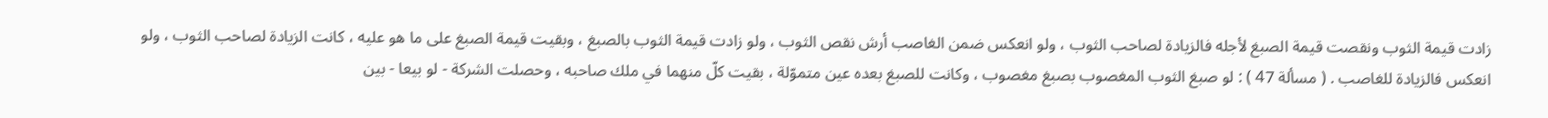زادت قيمة الثوب ونقصت قيمة الصبغ لأجله فالزيادة لصاحب الثوب ، ولو انعكس ضمن الغاصب أرش نقص الثوب ، ولو زادت قيمة الثوب بالصبغ ، وبقيت قيمة الصبغ على ما هو عليه ، كانت الزيادة لصاحب الثوب ، ولو انعكس فالزيادة للغاصب . ( مسألة 47 ) : لو صبغ الثوب المغصوب بصبغ مغصوب ، وكانت للصبغ بعده عين متموّلة ، بقيت كلّ منهما في ملك صاحبه ، وحصلت الشركة - لو بيعا - بين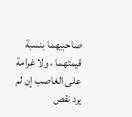صاحبيهما بنسبة قيمتهما ، ولا غرامة على الغاصب إن لم يرد نقص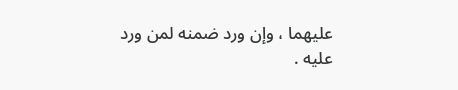عليهما ، وإن ورد ضمنه لمن ورد عليه .